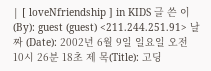| [ loveNfriendship ] in KIDS 글 쓴 이(By): guest (guest) <211.244.251.91> 날 짜 (Date): 2002년 6월 9일 일요일 오전 10시 26분 18초 제 목(Title): 고딩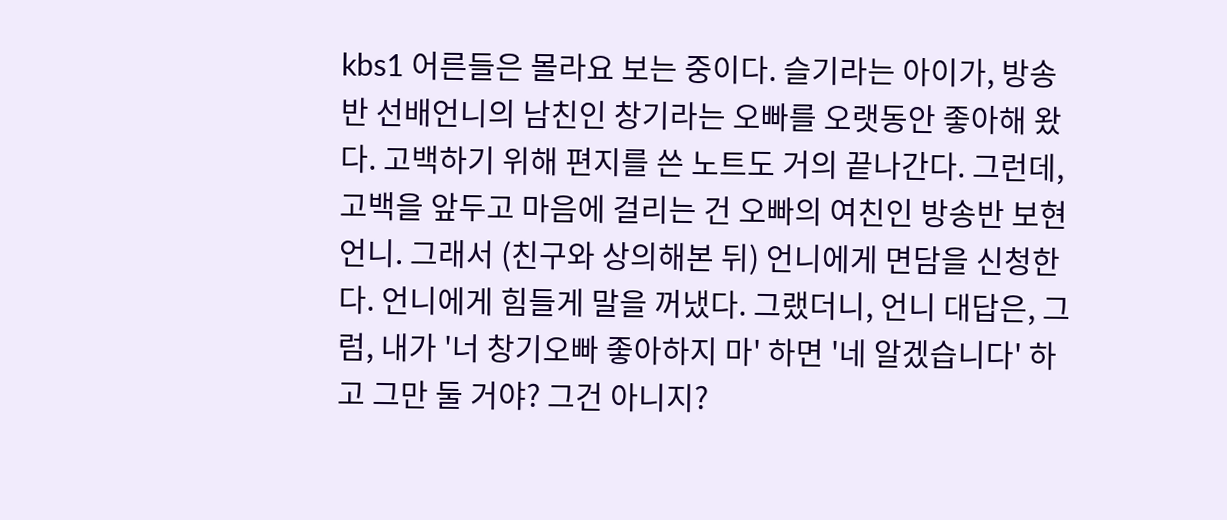kbs1 어른들은 몰라요 보는 중이다. 슬기라는 아이가, 방송반 선배언니의 남친인 창기라는 오빠를 오랫동안 좋아해 왔다. 고백하기 위해 편지를 쓴 노트도 거의 끝나간다. 그런데, 고백을 앞두고 마음에 걸리는 건 오빠의 여친인 방송반 보현언니. 그래서 (친구와 상의해본 뒤) 언니에게 면담을 신청한다. 언니에게 힘들게 말을 꺼냈다. 그랬더니, 언니 대답은, 그럼, 내가 '너 창기오빠 좋아하지 마' 하면 '네 알겠습니다' 하고 그만 둘 거야? 그건 아니지?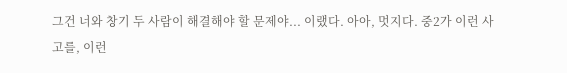그건 너와 창기 두 사람이 해결해야 할 문제야... 이랬다. 아아, 멋지다. 중2가 이런 사고를, 이런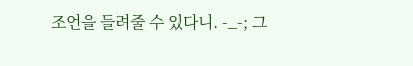조언을 들려줄 수 있다니. -_-; 그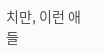치만, 이런 애들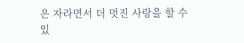은 자라면서 더 멋진 사랑을 할 수 있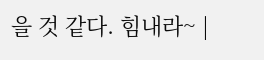을 것 같다. 힘내라~ |